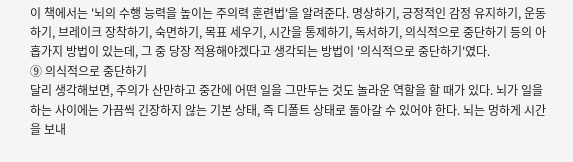이 책에서는 '뇌의 수행 능력을 높이는 주의력 훈련법'을 알려준다. 명상하기, 긍정적인 감정 유지하기, 운동하기, 브레이크 장착하기, 숙면하기, 목표 세우기, 시간을 통제하기, 독서하기, 의식적으로 중단하기 등의 아홉가지 방법이 있는데, 그 중 당장 적용해야겠다고 생각되는 방법이 '의식적으로 중단하기'였다.
⑨ 의식적으로 중단하기
달리 생각해보면, 주의가 산만하고 중간에 어떤 일을 그만두는 것도 놀라운 역할을 할 때가 있다. 뇌가 일을 하는 사이에는 가끔씩 긴장하지 않는 기본 상태, 즉 디폴트 상태로 돌아갈 수 있어야 한다. 뇌는 멍하게 시간을 보내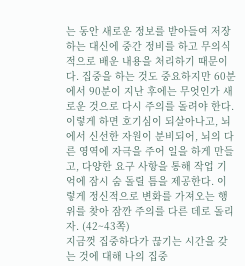는 동안 새로운 정보를 받아들여 저장하는 대신에 중간 정비를 하고 무의식적으로 배운 내용을 처리하기 때문이다. 집중을 하는 것도 중요하지만 60분에서 90분이 지난 후에는 무엇인가 새로운 것으로 다시 주의를 돌려야 한다. 이렇게 하면 호기심이 되살아나고, 뇌에서 신선한 자원이 분비되어, 뇌의 다른 영역에 자극을 주어 일을 하게 만들고, 다양한 요구 사항을 통해 작업 기억에 잠시 숨 돌릴 틈을 제공한다. 이렇게 정신적으로 변화를 가져오는 행위를 찾아 잠깐 주의를 다른 데로 돌리자. (42~43쪽)
지금껏 집중하다가 끊기는 시간을 갖는 것에 대해 나의 집중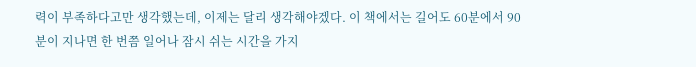력이 부족하다고만 생각했는데, 이제는 달리 생각해야겠다. 이 책에서는 길어도 60분에서 90분이 지나면 한 번쯤 일어나 잠시 쉬는 시간을 가지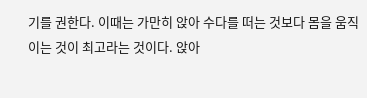기를 권한다. 이때는 가만히 앉아 수다를 떠는 것보다 몸을 움직이는 것이 최고라는 것이다. 앉아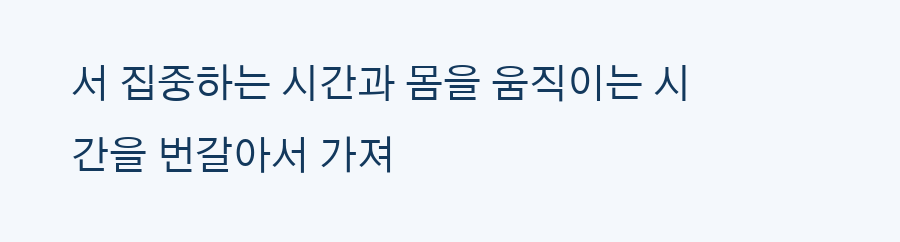서 집중하는 시간과 몸을 움직이는 시간을 번갈아서 가져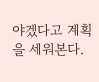야겠다고 계획을 세워본다.